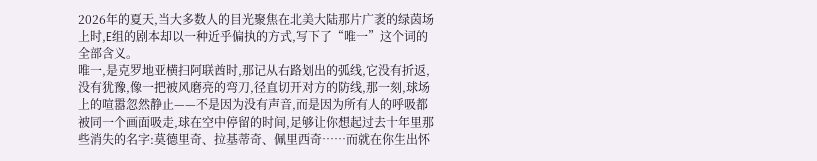2026年的夏天,当大多数人的目光聚焦在北美大陆那片广袤的绿茵场上时,E组的剧本却以一种近乎偏执的方式,写下了“唯一”这个词的全部含义。
唯一,是克罗地亚横扫阿联酋时,那记从右路划出的弧线,它没有折返,没有犹豫,像一把被风磨亮的弯刀,径直切开对方的防线,那一刻,球场上的喧嚣忽然静止——不是因为没有声音,而是因为所有人的呼吸都被同一个画面吸走,球在空中停留的时间,足够让你想起过去十年里那些消失的名字:莫德里奇、拉基蒂奇、佩里西奇……而就在你生出怀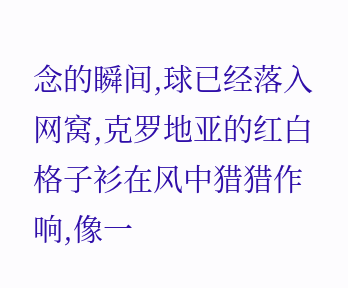念的瞬间,球已经落入网窝,克罗地亚的红白格子衫在风中猎猎作响,像一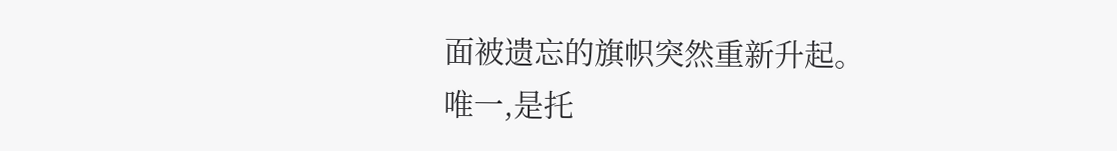面被遗忘的旗帜突然重新升起。
唯一,是托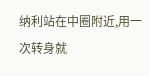纳利站在中圈附近,用一次转身就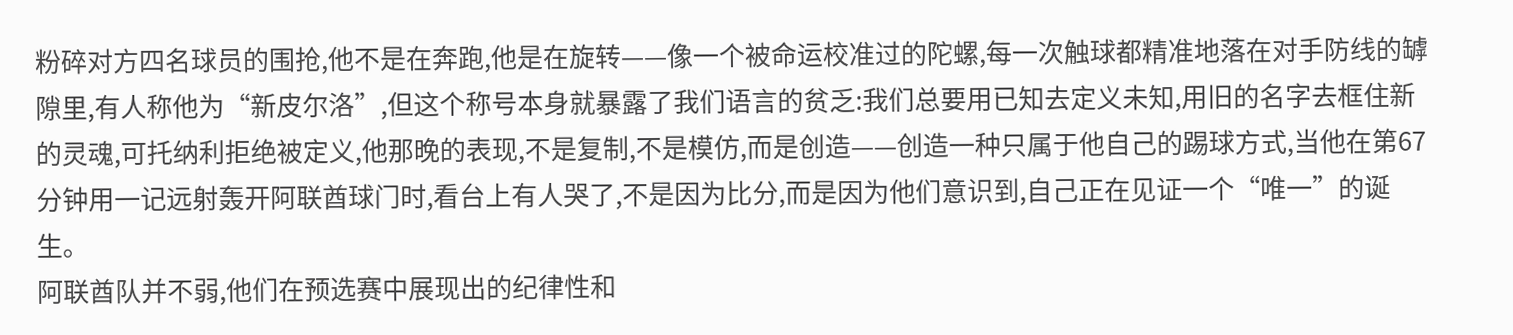粉碎对方四名球员的围抢,他不是在奔跑,他是在旋转——像一个被命运校准过的陀螺,每一次触球都精准地落在对手防线的罅隙里,有人称他为“新皮尔洛”,但这个称号本身就暴露了我们语言的贫乏:我们总要用已知去定义未知,用旧的名字去框住新的灵魂,可托纳利拒绝被定义,他那晚的表现,不是复制,不是模仿,而是创造——创造一种只属于他自己的踢球方式,当他在第67分钟用一记远射轰开阿联酋球门时,看台上有人哭了,不是因为比分,而是因为他们意识到,自己正在见证一个“唯一”的诞生。
阿联酋队并不弱,他们在预选赛中展现出的纪律性和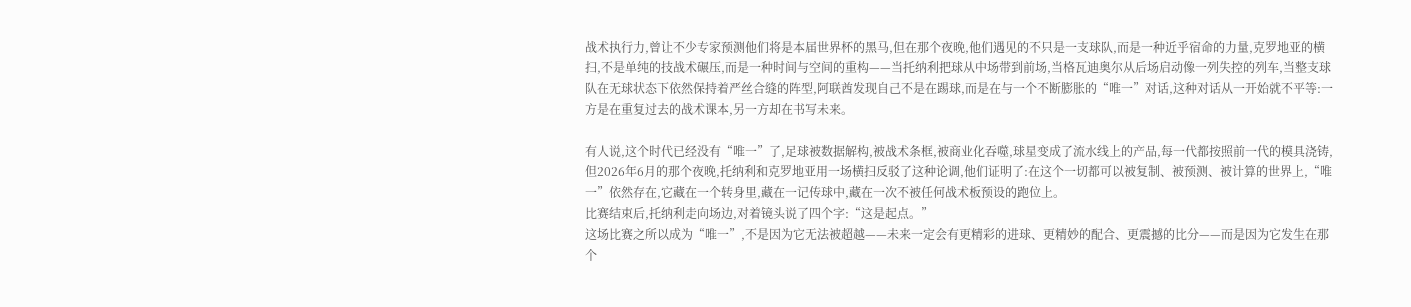战术执行力,曾让不少专家预测他们将是本届世界杯的黑马,但在那个夜晚,他们遇见的不只是一支球队,而是一种近乎宿命的力量,克罗地亚的横扫,不是单纯的技战术碾压,而是一种时间与空间的重构——当托纳利把球从中场带到前场,当格瓦迪奥尔从后场启动像一列失控的列车,当整支球队在无球状态下依然保持着严丝合缝的阵型,阿联酋发现自己不是在踢球,而是在与一个不断膨胀的“唯一”对话,这种对话从一开始就不平等:一方是在重复过去的战术课本,另一方却在书写未来。

有人说,这个时代已经没有“唯一”了,足球被数据解构,被战术条框,被商业化吞噬,球星变成了流水线上的产品,每一代都按照前一代的模具浇铸,但2026年6月的那个夜晚,托纳利和克罗地亚用一场横扫反驳了这种论调,他们证明了:在这个一切都可以被复制、被预测、被计算的世界上,“唯一”依然存在,它藏在一个转身里,藏在一记传球中,藏在一次不被任何战术板预设的跑位上。
比赛结束后,托纳利走向场边,对着镜头说了四个字:“这是起点。”
这场比赛之所以成为“唯一”,不是因为它无法被超越——未来一定会有更精彩的进球、更精妙的配合、更震撼的比分——而是因为它发生在那个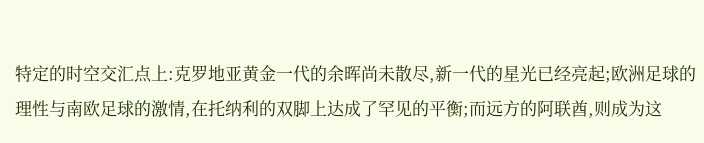特定的时空交汇点上:克罗地亚黄金一代的余晖尚未散尽,新一代的星光已经亮起;欧洲足球的理性与南欧足球的激情,在托纳利的双脚上达成了罕见的平衡;而远方的阿联酋,则成为这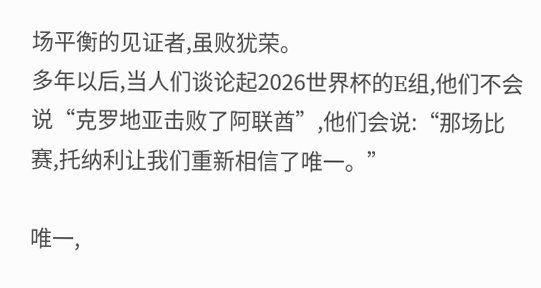场平衡的见证者,虽败犹荣。
多年以后,当人们谈论起2026世界杯的E组,他们不会说“克罗地亚击败了阿联酋”,他们会说:“那场比赛,托纳利让我们重新相信了唯一。”

唯一,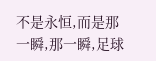不是永恒,而是那一瞬,那一瞬,足球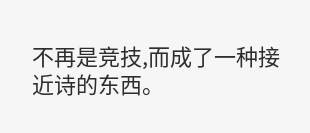不再是竞技,而成了一种接近诗的东西。